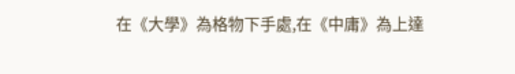在《大學》為格物下手處,在《中庸》為上達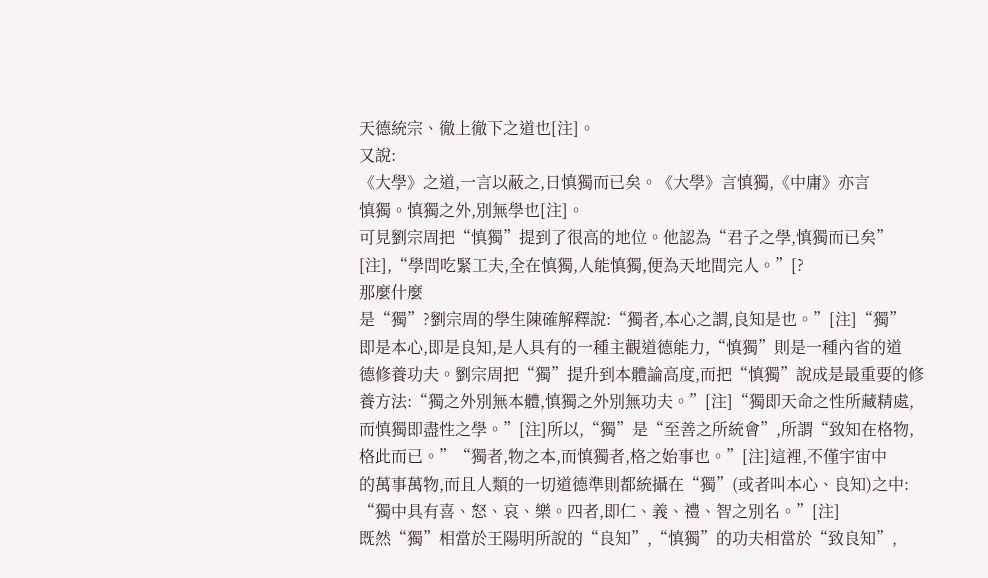天德統宗、徹上徹下之道也[注]。
又說:
《大學》之道,一言以蔽之,日慎獨而已矣。《大學》言慎獨,《中庸》亦言
慎獨。慎獨之外,別無學也[注]。
可見劉宗周把“慎獨”提到了很高的地位。他認為“君子之學,慎獨而已矣”
[注],“學問吃緊工夫,全在慎獨,人能慎獨,便為天地間完人。”[?
那麼什麼
是“獨”?劉宗周的學生陳確解釋說:“獨者,本心之謂,良知是也。”[注]“獨”
即是本心,即是良知,是人具有的一種主觀道德能力,“慎獨”則是一種內省的道
德修養功夫。劉宗周把“獨”提升到本體論高度,而把“慎獨”說成是最重要的修
養方法:“獨之外別無本體,慎獨之外別無功夫。”[注]“獨即天命之性所藏精處,
而慎獨即盡性之學。”[注]所以,“獨”是“至善之所統會”,所謂“致知在格物,
格此而已。”“獨者,物之本,而慎獨者,格之始事也。”[注]這裡,不僅宇宙中
的萬事萬物,而且人類的一切道德準則都統攝在“獨”(或者叫本心、良知)之中:
“獨中具有喜、怒、哀、樂。四者,即仁、義、禮、智之別名。”[注]
既然“獨”相當於王陽明所說的“良知”,“慎獨”的功夫相當於“致良知”,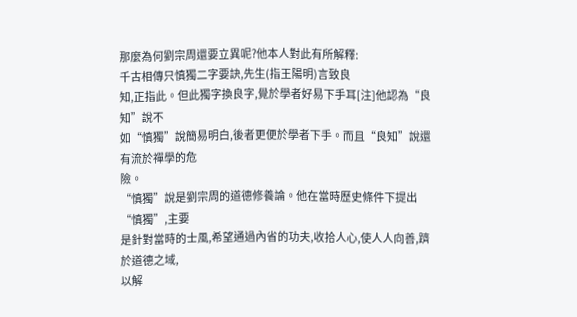那麼為何劉宗周還要立異呢?他本人對此有所解釋:
千古相傳只慎獨二字要訣,先生(指王陽明)言致良
知,正指此。但此獨字換良字,覺於學者好易下手耳[注]他認為“良知”說不
如“慎獨”說簡易明白,後者更便於學者下手。而且“良知”說還有流於禪學的危
險。
“慎獨”說是劉宗周的道德修養論。他在當時歷史條件下提出“慎獨”,主要
是針對當時的士風,希望通過內省的功夫,收拾人心,使人人向善,躋於道德之域,
以解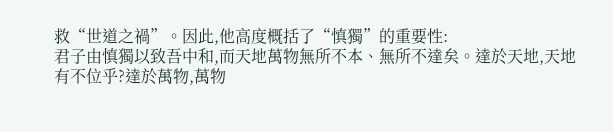救“世道之禍”。因此,他高度概括了“慎獨”的重要性:
君子由慎獨以致吾中和,而天地萬物無所不本、無所不達矣。達於天地,天地
有不位乎?達於萬物,萬物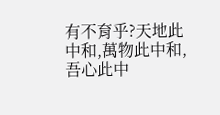有不育乎?天地此中和,萬物此中和,吾心此中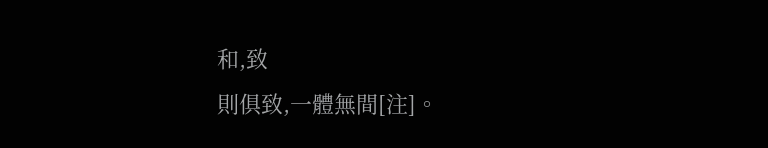和,致
則俱致,一體無間[注]。